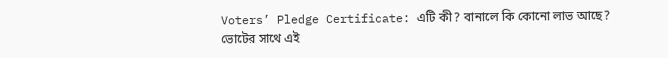Voters’ Pledge Certificate: এটি কী? বানালে কি কোনো লাভ আছে? ভোটের সাথে এই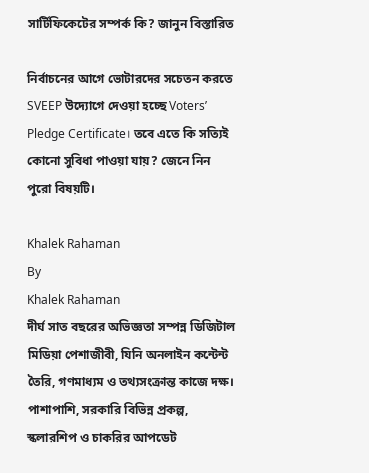সার্টিফিকেটের সম্পর্ক কি? জানুন বিস্তারিত

নির্বাচনের আগে ভোটারদের সচেতন করতে SVEEP উদ্যোগে দেওয়া হচ্ছে Voters’ Pledge Certificate। তবে এতে কি সত্যিই কোনো সুবিধা পাওয়া যায়? জেনে নিন পুরো বিষয়টি।

Khalek Rahaman
By
Khalek Rahaman
দীর্ঘ সাত বছরের অভিজ্ঞতা সম্পন্ন ডিজিটাল মিডিয়া পেশাজীবী, যিনি অনলাইন কন্টেন্ট তৈরি, গণমাধ্যম ও তথ্যসংক্রান্ত কাজে দক্ষ। পাশাপাশি, সরকারি বিভিন্ন প্রকল্প, স্কলারশিপ ও চাকরির আপডেট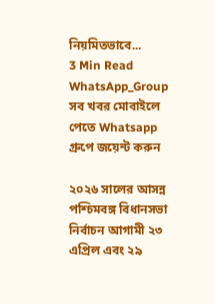নিয়মিতভাবে...
3 Min Read
WhatsApp_Group
সব খবর মোবাইলে পেতে Whatsapp গ্রুপে জয়েন্ট করুন

২০২৬ সালের আসন্ন পশ্চিমবঙ্গ বিধানসভা নির্বাচন আগামী ২৩ এপ্রিল এবং ২৯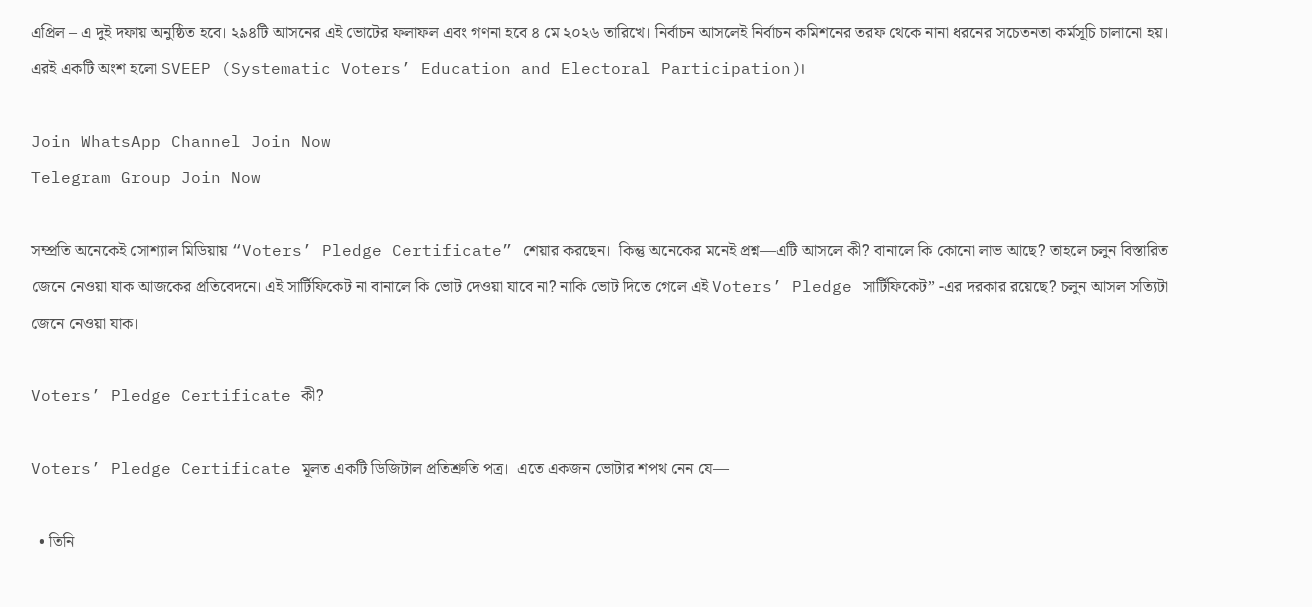এপ্রিল – এ দুই দফায় অনুষ্ঠিত হবে। ২৯৪টি আসনের এই ভোটের ফলাফল এবং গণনা হবে ৪ মে ২০২৬ তারিখে। নির্বাচন আসলেই নির্বাচন কমিশনের তরফ থেকে নানা ধরনের সচেতনতা কর্মসূচি চালানো হয়।  এরই একটি অংশ হলো SVEEP (Systematic Voters’ Education and Electoral Participation)।

Join WhatsApp Channel Join Now
Telegram Group Join Now

সম্প্রতি অনেকেই সোশ্যাল মিডিয়ায় “Voters’ Pledge Certificate” শেয়ার করছেন।  কিন্তু অনেকের মনেই প্রশ্ন—এটি আসলে কী? বানালে কি কোনো লাভ আছে? তাহলে চলুন বিস্তারিত জেনে নেওয়া যাক আজকের প্রতিবেদনে। এই সার্টিফিকেট না বানালে কি ভোট দেওয়া যাবে না? নাকি ভোট দিতে গেলে এই Voters’ Pledge সার্টিফিকেট” -এর দরকার রয়েছে? চলুন আসল সত্যিটা জেনে নেওয়া যাক।

Voters’ Pledge Certificate কী?

Voters’ Pledge Certificate মূলত একটি ডিজিটাল প্রতিশ্রুতি পত্র।  এতে একজন ভোটার শপথ নেন যে—

  • তিনি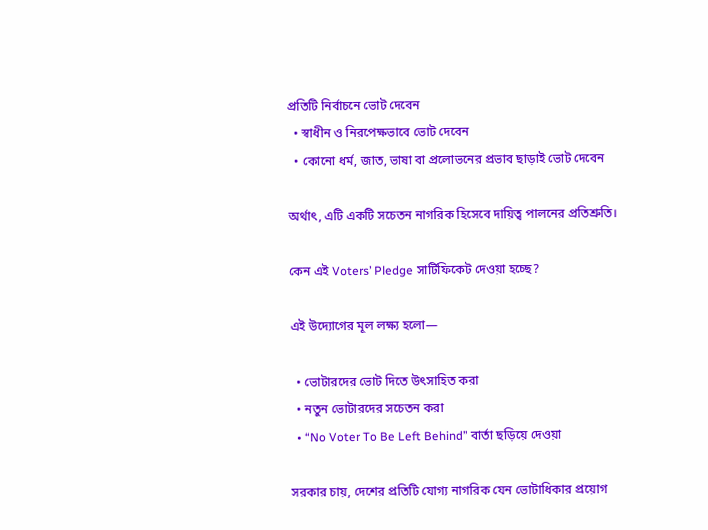প্রতিটি নির্বাচনে ভোট দেবেন
  • স্বাধীন ও নিরপেক্ষভাবে ভোট দেবেন
  • কোনো ধর্ম, জাত, ভাষা বা প্রলোভনের প্রভাব ছাড়াই ভোট দেবেন

অর্থাৎ, এটি একটি সচেতন নাগরিক হিসেবে দায়িত্ব পালনের প্রতিশ্রুতি।

কেন এই Voters’ Pledge সার্টিফিকেট দেওয়া হচ্ছে?

এই উদ্যোগের মূল লক্ষ্য হলো—

  • ভোটারদের ভোট দিতে উৎসাহিত করা
  • নতুন ভোটারদের সচেতন করা
  • “No Voter To Be Left Behind” বার্তা ছড়িয়ে দেওয়া

সরকার চায়, দেশের প্রতিটি যোগ্য নাগরিক যেন ভোটাধিকার প্রয়োগ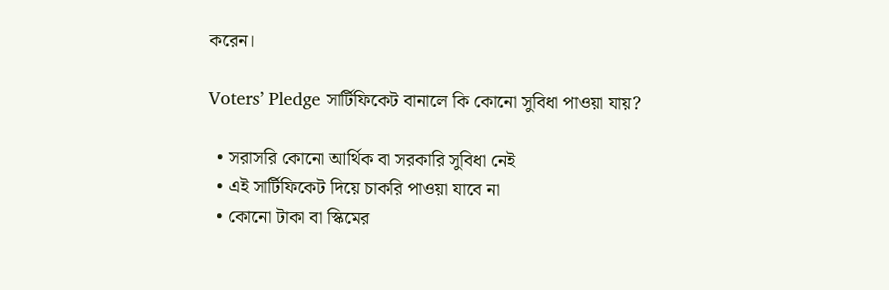করেন।

Voters’ Pledge সার্টিফিকেট বানালে কি কোনো সুবিধা পাওয়া যায়?

  • সরাসরি কোনো আর্থিক বা সরকারি সুবিধা নেই
  • এই সার্টিফিকেট দিয়ে চাকরি পাওয়া যাবে না
  • কোনো টাকা বা স্কিমের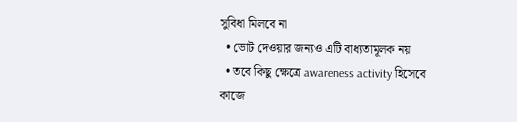সুবিধা মিলবে না
  • ভোট দেওয়ার জন্যও এটি বাধ্যতামূলক নয়
  • তবে কিছু ক্ষেত্রে awareness activity হিসেবে কাজে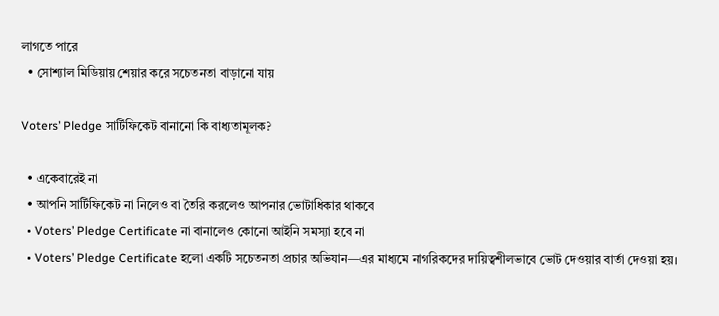লাগতে পারে
  • সোশ্যাল মিডিয়ায় শেয়ার করে সচেতনতা বাড়ানো যায়

Voters’ Pledge সার্টিফিকেট বানানো কি বাধ্যতামূলক?

  • একেবারেই না
  • আপনি সার্টিফিকেট না নিলেও বা তৈরি করলেও আপনার ভোটাধিকার থাকবে
  • Voters’ Pledge Certificate না বানালেও কোনো আইনি সমস্যা হবে না
  • Voters’ Pledge Certificate হলো একটি সচেতনতা প্রচার অভিযান—এর মাধ্যমে নাগরিকদের দায়িত্বশীলভাবে ভোট দেওয়ার বার্তা দেওয়া হয়।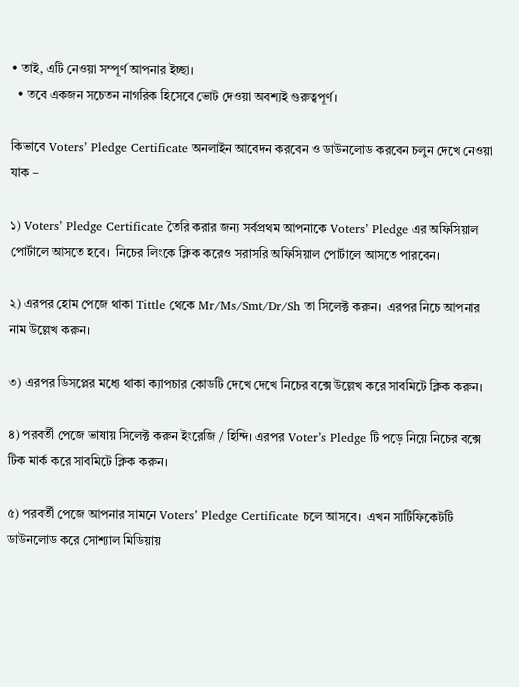• তাই, এটি নেওয়া সম্পূর্ণ আপনার ইচ্ছা।
  • তবে একজন সচেতন নাগরিক হিসেবে ভোট দেওয়া অবশ্যই গুরুত্বপূর্ণ।

কিভাবে Voters’ Pledge Certificate অনলাইন আবেদন করবেন ও ডাউনলোড করবেন চলুন দেখে নেওয়া যাক –

১) Voters’ Pledge Certificate তৈরি করার জন্য সর্বপ্রথম আপনাকে Voters’ Pledge এর অফিসিয়াল পোর্টালে আসতে হবে।  নিচের লিংকে ক্লিক করেও সরাসরি অফিসিয়াল পোর্টালে আসতে পারবেন।

২) এরপর হোম পেজে থাকা Tittle থেকে Mr/Ms/Smt/Dr/Sh তা সিলেক্ট করুন।  এরপর নিচে আপনার নাম উল্লেখ করুন।

৩) এরপর ডিসপ্লের মধ্যে থাকা ক্যাপচার কোডটি দেখে দেখে নিচের বক্সে উল্লেখ করে সাবমিটে ক্লিক করুন।

৪) পরবর্তী পেজে ভাষায় সিলেক্ট করুন ইংরেজি / হিন্দি। এরপর Voter’s Pledge টি পড়ে নিয়ে নিচের বক্সে টিক মার্ক করে সাবমিটে ক্লিক করুন।

৫) পরবর্তী পেজে আপনার সামনে Voters’ Pledge Certificate চলে আসবে।  এখন সার্টিফিকেটটি ডাউনলোড করে সোশ্যাল মিডিয়ায়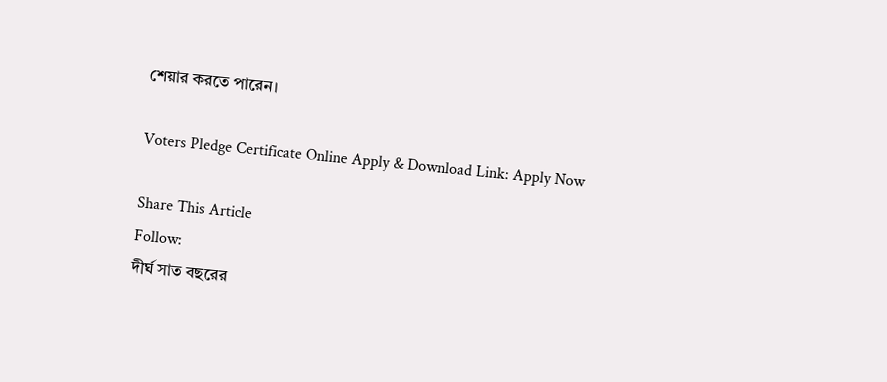শেয়ার করতে পারেন।

Voters Pledge Certificate Online Apply & Download Link: Apply Now

Share This Article
Follow:
দীর্ঘ সাত বছরের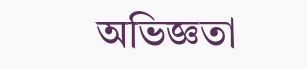অভিজ্ঞতা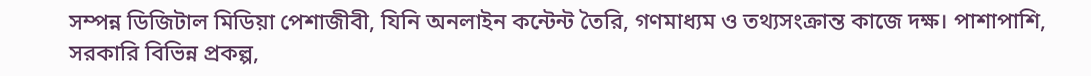সম্পন্ন ডিজিটাল মিডিয়া পেশাজীবী, যিনি অনলাইন কন্টেন্ট তৈরি, গণমাধ্যম ও তথ্যসংক্রান্ত কাজে দক্ষ। পাশাপাশি, সরকারি বিভিন্ন প্রকল্প,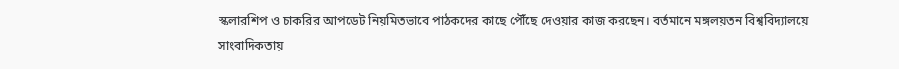স্কলারশিপ ও চাকরির আপডেট নিয়মিতভাবে পাঠকদের কাছে পৌঁছে দেওয়ার কাজ করছেন। বর্তমানে মঙ্গলয়তন বিশ্ববিদ্যালয়ে সাংবাদিকতায়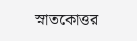স্নাতকোত্তর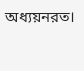অধ্যয়নরত।